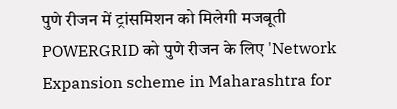पुणे रीजन में ट्रांसमिशन को मिलेगी मजबूती
POWERGRID को पुणे रीजन के लिए 'Network Expansion scheme in Maharashtra for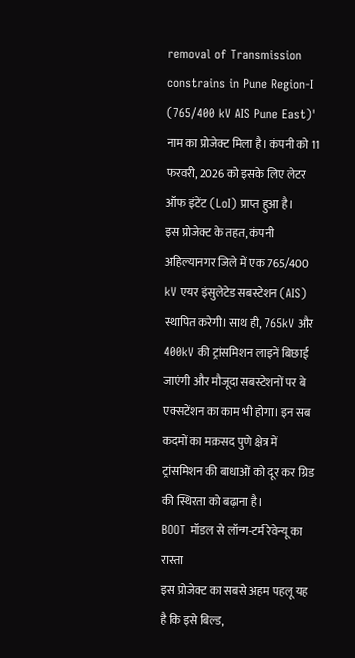removal of Transmission constrains in Pune Region-I (765/400 kV AIS Pune East)' नाम का प्रोजेक्ट मिला है। कंपनी को 11 फरवरी, 2026 को इसके लिए लेटर ऑफ इंटेंट (LoI) प्राप्त हुआ है।
इस प्रोजेक्ट के तहत, कंपनी अहिल्यानगर जिले में एक 765/400 kV एयर इंसुलेटेड सबस्टेशन (AIS) स्थापित करेगी। साथ ही, 765kV और 400kV की ट्रांसमिशन लाइनें बिछाई जाएंगी और मौजूदा सबस्टेशनों पर बे एक्सटेंशन का काम भी होगा। इन सब कदमों का मक़सद पुणे क्षेत्र में ट्रांसमिशन की बाधाओं को दूर कर ग्रिड की स्थिरता को बढ़ाना है।
BOOT मॉडल से लॉन्ग-टर्म रेवेन्यू का रास्ता
इस प्रोजेक्ट का सबसे अहम पहलू यह है कि इसे बिल्ड,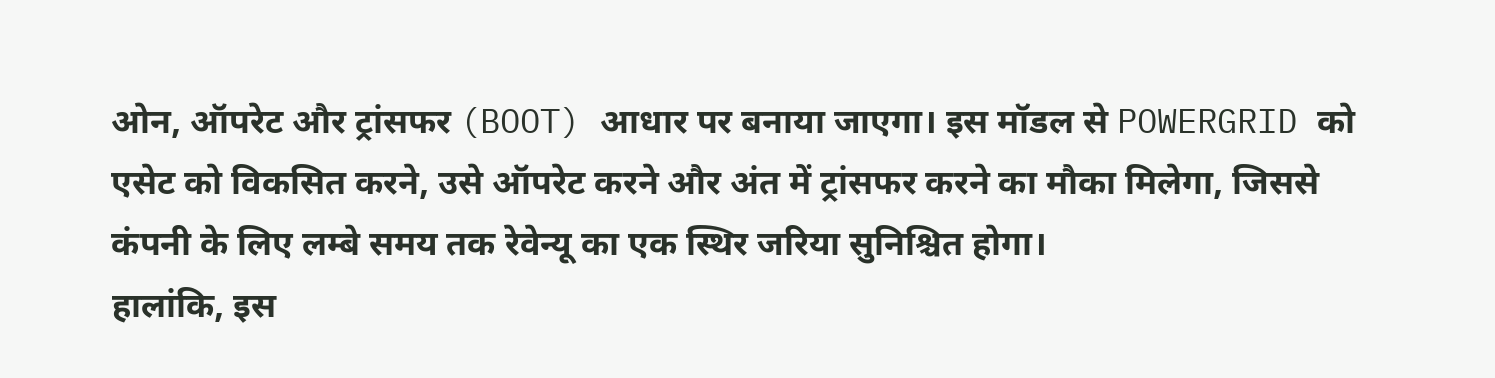ओन, ऑपरेट और ट्रांसफर (BOOT) आधार पर बनाया जाएगा। इस मॉडल से POWERGRID को एसेट को विकसित करने, उसे ऑपरेट करने और अंत में ट्रांसफर करने का मौका मिलेगा, जिससे कंपनी के लिए लम्बे समय तक रेवेन्यू का एक स्थिर जरिया सुनिश्चित होगा।
हालांकि, इस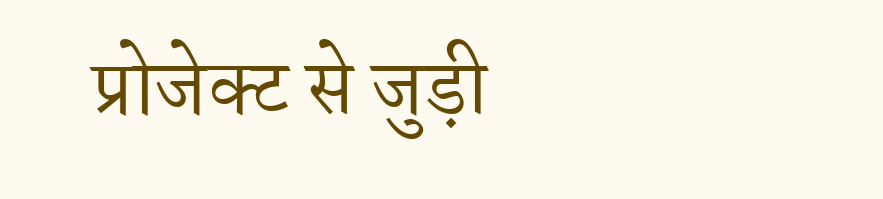प्रोजेक्ट से जुड़ी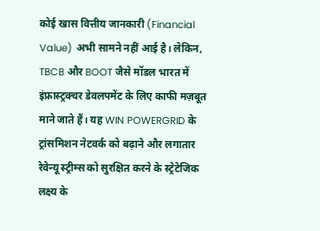कोई खास वित्तीय जानकारी (Financial Value) अभी सामने नहीं आई है। लेकिन, TBCB और BOOT जैसे मॉडल भारत में इंफ्रास्ट्रक्चर डेवलपमेंट के लिए काफी मज़बूत माने जाते हैं। यह WIN POWERGRID के ट्रांसमिशन नेटवर्क को बढ़ाने और लगातार रेवेन्यू स्ट्रीम्स को सुरक्षित करने के स्ट्रेटेजिक लक्ष्य के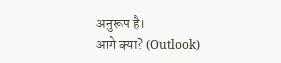अनुरूप है।
आगे क्या? (Outlook)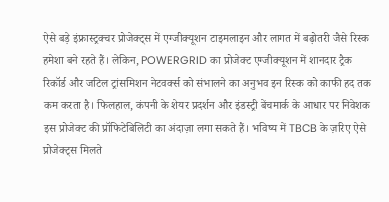ऐसे बड़े इंफ्रास्ट्रक्चर प्रोजेक्ट्स में एग्जीक्यूशन टाइमलाइन और लागत में बढ़ोतरी जैसे रिस्क हमेशा बने रहते हैं। लेकिन, POWERGRID का प्रोजेक्ट एग्जीक्यूशन में शानदार ट्रैक रिकॉर्ड और जटिल ट्रांसमिशन नेटवर्क्स को संभालने का अनुभव इन रिस्क को काफी हद तक कम करता है। फिलहाल, कंपनी के शेयर प्रदर्शन और इंडस्ट्री बेंचमार्क के आधार पर निवेशक इस प्रोजेक्ट की प्रॉफिटेबिलिटी का अंदाज़ा लगा सकते हैं। भविष्य में TBCB के ज़रिए ऐसे प्रोजेक्ट्स मिलते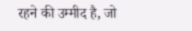रहने की उम्मीद है, जो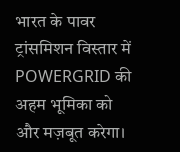भारत के पावर ट्रांसमिशन विस्तार में POWERGRID की अहम भूमिका को और मज़बूत करेगा।